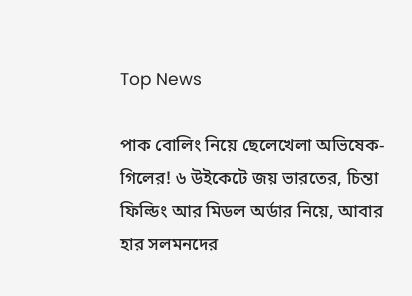Top News

পাক বোলিং নিয়ে ছেলেখেলা অভিষেক-গিলের! ৬ উইকেটে জয় ভারতের, চিন্তা ফিল্ডিং আর মিডল অর্ডার নিয়ে, আবার হার সলমনদের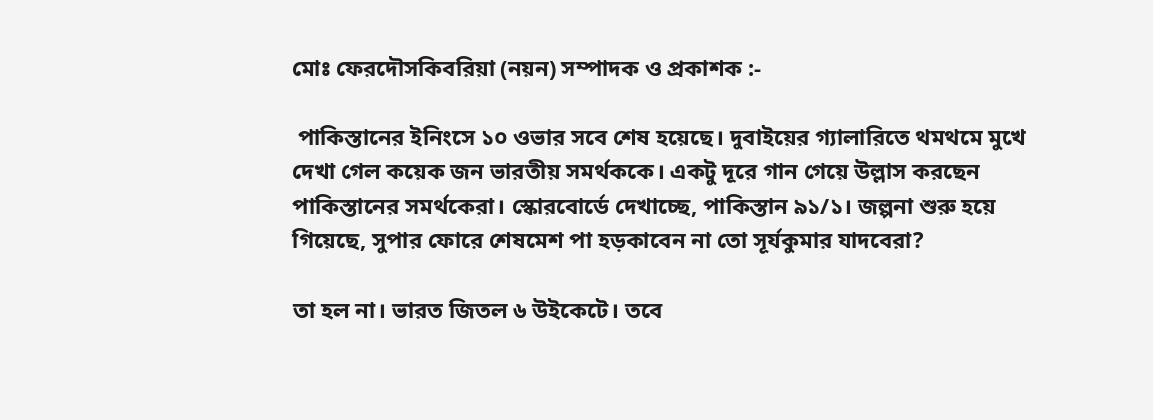মোঃ ফেরদৌসকিবরিয়া (নয়ন) সম্পাদক ও প্রকাশক :-

 পাকিস্তানের ইনিংসে ১০ ওভার সবে শেষ হয়েছে। দুবাইয়ের গ্যালারিতে থমথমে মুখে দেখা গেল কয়েক জন ভারতীয় সমর্থককে। একটু দূরে গান গেয়ে উল্লাস করছেন পাকিস্তানের সমর্থকেরা। স্কোরবোর্ডে দেখাচ্ছে, পাকিস্তান ৯১/১। জল্পনা শুরু হয়ে গিয়েছে, সুপার ফোরে শেষমেশ পা হড়কাবেন না তো সূর্যকুমার যাদবেরা?

তা হল না। ভারত জিতল ৬ উইকেটে। তবে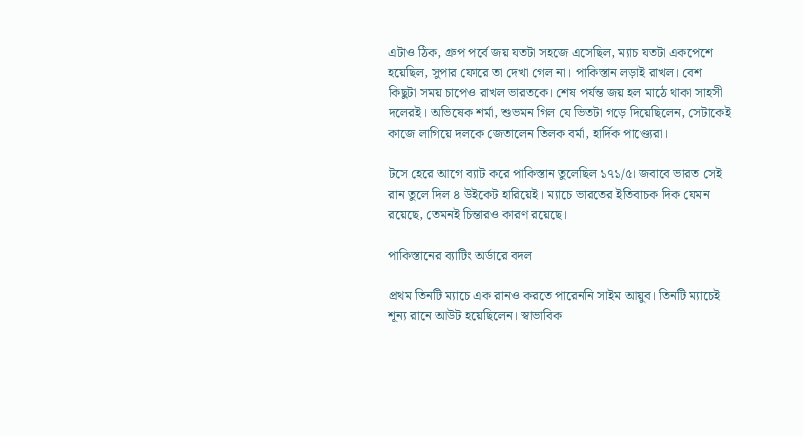এটাও ঠিক, গ্রুপ পর্বে জয় যতটা সহজে এসেছিল, ম্যাচ যতটা একপেশে হয়েছিল, সুপার ফোরে তা দেখা গেল না। পাকিস্তান লড়াই রাখল। বেশ কিছুটা সময় চাপেও রাখল ভারতকে। শেষ পর্যন্ত জয় হল মাঠে থাকা সাহসী দলেরই। অভিষেক শর্মা, শুভমন গিল যে ভিতটা গড়ে দিয়েছিলেন, সেটাকেই কাজে লাগিয়ে দলকে জেতালেন তিলক বর্মা, হার্দিক পাণ্ড্যেরা।

টসে হেরে আগে ব্যাট করে পাকিস্তান তুলেছিল ১৭১/৫। জবাবে ভারত সেই রান তুলে দিল ৪ উইকেট হারিয়েই। ম্যাচে ভারতের ইতিবাচক দিক যেমন রয়েছে, তেমনই চিন্তারও কারণ রয়েছে।

পাকিস্তানের ব্যাটিং অর্ডারে বদল

প্রথম তিনটি ম্যাচে এক রানও করতে পারেননি সাইম আয়ুব। তিনটি ম্যাচেই শূন্য রানে আউট হয়েছিলেন। স্বাভাবিক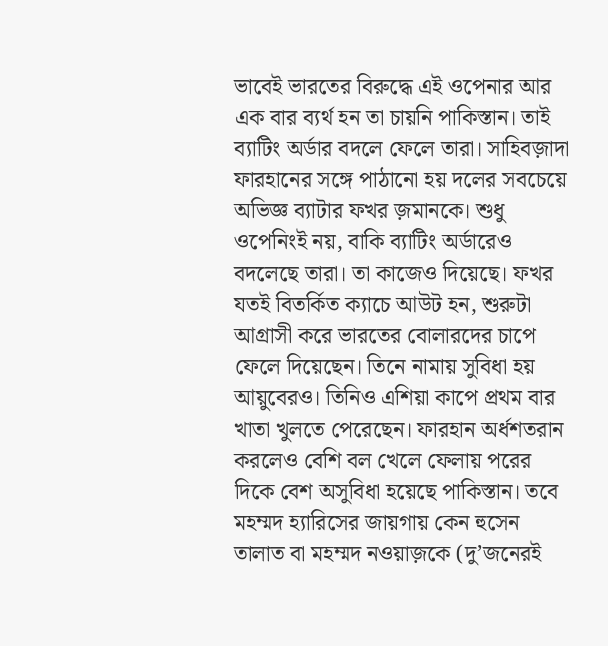ভাবেই ভারতের বিরুদ্ধে এই ওপেনার আর এক বার ব্যর্থ হন তা চায়নি পাকিস্তান। তাই ব্যাটিং অর্ডার বদলে ফেলে তারা। সাহিবজ়াদা ফারহানের সঙ্গে পাঠানো হয় দলের সবচেয়ে অভিজ্ঞ ব্যাটার ফখর জ়মানকে। শুধু ওপেনিংই নয়, বাকি ব্যাটিং অর্ডারেও বদলেছে তারা। তা কাজেও দিয়েছে। ফখর যতই বিতর্কিত ক্যাচে আউট হন, শুরুটা আগ্রাসী করে ভারতের বোলারদের চাপে ফেলে দিয়েছেন। তিনে নামায় সুবিধা হয় আয়ুবেরও। তিনিও এশিয়া কাপে প্রথম বার খাতা খুলতে পেরেছেন। ফারহান অর্ধশতরান করলেও বেশি বল খেলে ফেলায় পরের দিকে বেশ অসুবিধা হয়েছে পাকিস্তান। তবে মহম্মদ হ্যারিসের জায়গায় কেন হুসেন তালাত বা মহম্মদ নওয়া‌জ়কে (দু’জনেরই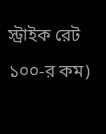স্ট্রাইক রেট ১০০-র কম)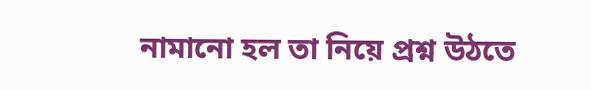নামানো হল তা নিয়ে প্রশ্ন উঠতে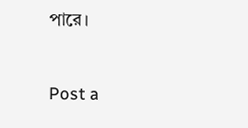পারে।



Post a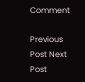Comment

Previous Post Next Post